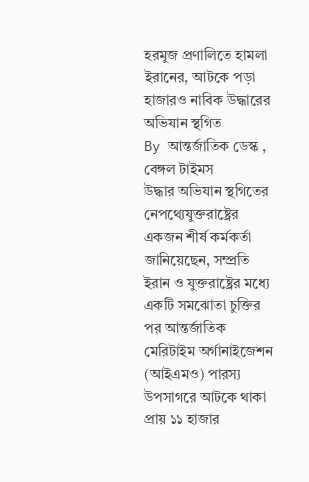হরমুজ প্রণালিতে হামলা ইরানের, আটকে পড়া হাজারও নাবিক উদ্ধারের অভিযান স্থগিত
By আন্তর্জাতিক ডেস্ক , বেঙ্গল টাইমস
উদ্ধার অভিযান স্থগিতের নেপথ্যেযুক্তরাষ্ট্রের একজন শীর্ষ কর্মকর্তা জানিয়েছেন, সম্প্রতি ইরান ও যুক্তরাষ্ট্রের মধ্যে একটি সমঝোতা চুক্তির পর আন্তর্জাতিক মেরিটাইম অর্গানাইজেশন (আইএমও) পারস্য উপসাগরে আটকে থাকা প্রায় ১১ হাজার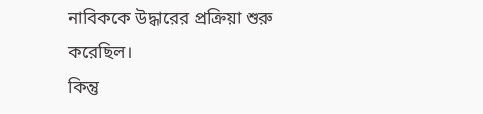নাবিককে উদ্ধারের প্রক্রিয়া শুরু করেছিল।
কিন্তু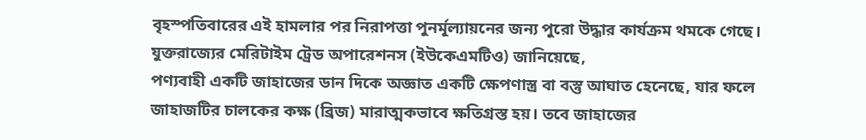বৃহস্পতিবারের এই হামলার পর নিরাপত্তা পুনর্মূল্যায়নের জন্য পুরো উদ্ধার কার্যক্রম থমকে গেছে।
যুক্তরাজ্যের মেরিটাইম ট্রেড অপারেশনস (ইউকেএমটিও) জানিয়েছে,
পণ্যবাহী একটি জাহাজের ডান দিকে অজ্ঞাত একটি ক্ষেপণাস্ত্র বা বস্তু আঘাত হেনেছে, যার ফলে জাহাজটির চালকের কক্ষ (ব্রিজ) মারাত্মকভাবে ক্ষতিগ্রস্ত হয়। তবে জাহাজের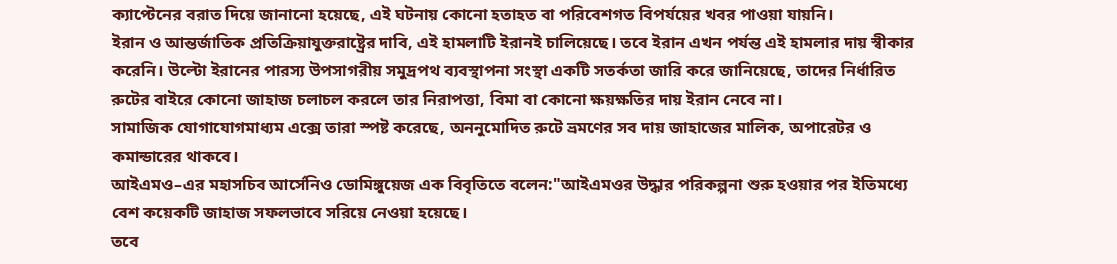ক্যাপ্টেনের বরাত দিয়ে জানানো হয়েছে, এই ঘটনায় কোনো হতাহত বা পরিবেশগত বিপর্যয়ের খবর পাওয়া যায়নি।
ইরান ও আন্তর্জাতিক প্রতিক্রিয়াযুক্তরাষ্ট্রের দাবি, এই হামলাটি ইরানই চালিয়েছে। তবে ইরান এখন পর্যন্ত এই হামলার দায় স্বীকার করেনি। উল্টো ইরানের পারস্য উপসাগরীয় সমুদ্রপথ ব্যবস্থাপনা সংস্থা একটি সতর্কতা জারি করে জানিয়েছে, তাদের নির্ধারিত রুটের বাইরে কোনো জাহাজ চলাচল করলে তার নিরাপত্তা, বিমা বা কোনো ক্ষয়ক্ষতির দায় ইরান নেবে না।
সামাজিক যোগাযোগমাধ্যম এক্সে তারা স্পষ্ট করেছে, অননুমোদিত রুটে ভ্রমণের সব দায় জাহাজের মালিক, অপারেটর ও কমান্ডারের থাকবে।
আইএমও–এর মহাসচিব আর্সেনিও ডোমিঙ্গুয়েজ এক বিবৃতিতে বলেন:"আইএমওর উদ্ধার পরিকল্পনা শুরু হওয়ার পর ইতিমধ্যে বেশ কয়েকটি জাহাজ সফলভাবে সরিয়ে নেওয়া হয়েছে।
তবে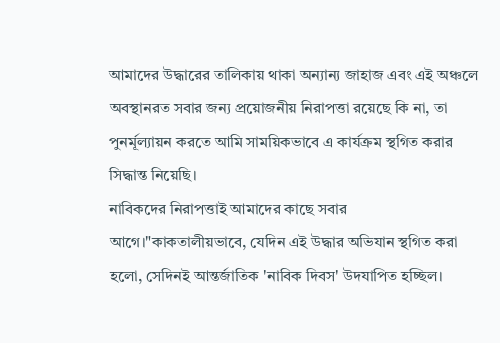আমাদের উদ্ধারের তালিকায় থাকা অন্যান্য জাহাজ এবং এই অঞ্চলে অবস্থানরত সবার জন্য প্রয়োজনীয় নিরাপত্তা রয়েছে কি না, তা পুনর্মূল্যায়ন করতে আমি সাময়িকভাবে এ কার্যক্রম স্থগিত করার সিদ্ধান্ত নিয়েছি।
নাবিকদের নিরাপত্তাই আমাদের কাছে সবার আগে।"কাকতালীয়ভাবে, যেদিন এই উদ্ধার অভিযান স্থগিত করা হলো, সেদিনই আন্তর্জাতিক 'নাবিক দিবস' উদযাপিত হচ্ছিল।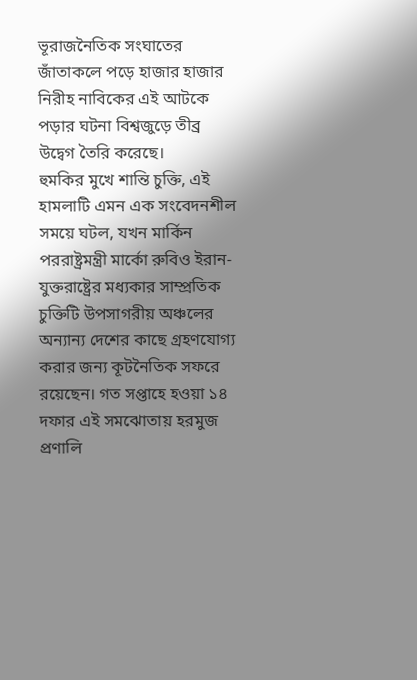ভূরাজনৈতিক সংঘাতের জাঁতাকলে পড়ে হাজার হাজার নিরীহ নাবিকের এই আটকে পড়ার ঘটনা বিশ্বজুড়ে তীব্র উদ্বেগ তৈরি করেছে।
হুমকির মুখে শান্তি চুক্তি, এই হামলাটি এমন এক সংবেদনশীল সময়ে ঘটল, যখন মার্কিন পররাষ্ট্রমন্ত্রী মার্কো রুবিও ইরান-যুক্তরাষ্ট্রের মধ্যকার সাম্প্রতিক চুক্তিটি উপসাগরীয় অঞ্চলের অন্যান্য দেশের কাছে গ্রহণযোগ্য করার জন্য কূটনৈতিক সফরে রয়েছেন। গত সপ্তাহে হওয়া ১৪ দফার এই সমঝোতায় হরমুজ প্রণালি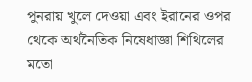পুনরায় খুলে দেওয়া এবং ইরানের ওপর থেকে অর্থনৈতিক নিষেধাজ্ঞা শিথিলের মতো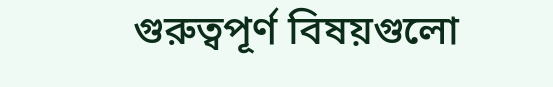গুরুত্বপূর্ণ বিষয়গুলো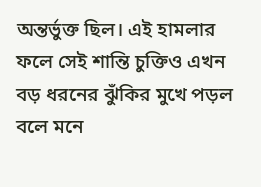অন্তর্ভুক্ত ছিল। এই হামলার ফলে সেই শান্তি চুক্তিও এখন বড় ধরনের ঝুঁকির মুখে পড়ল বলে মনে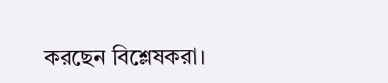করছেন বিশ্লেষকরা।